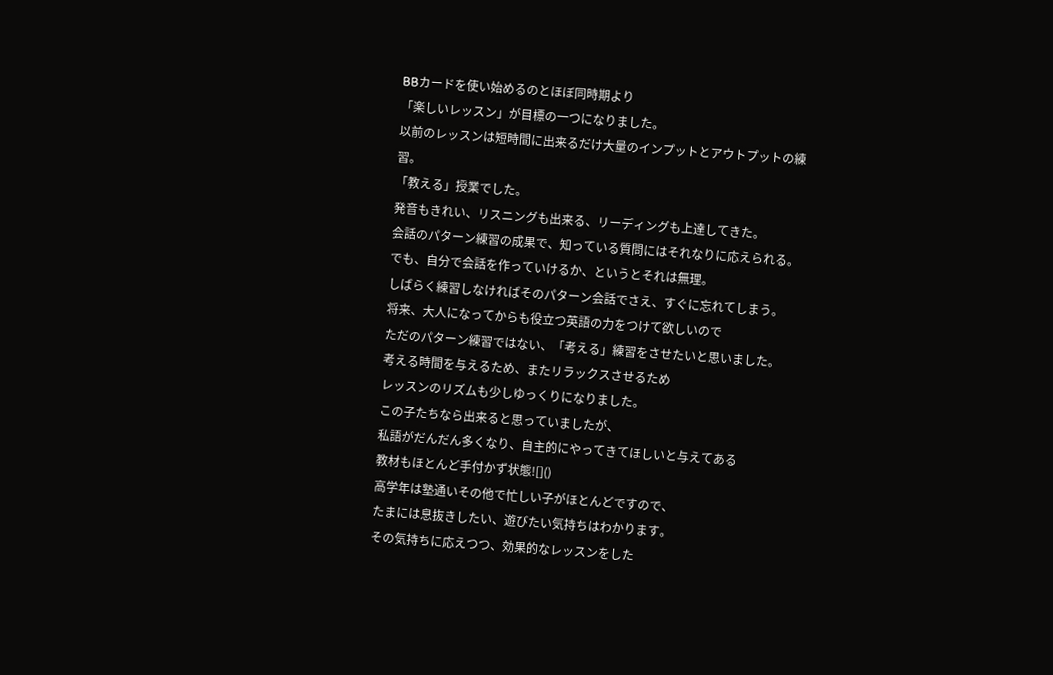BBカードを使い始めるのとほぼ同時期より
「楽しいレッスン」が目標の一つになりました。
以前のレッスンは短時間に出来るだけ大量のインプットとアウトプットの練習。
「教える」授業でした。
発音もきれい、リスニングも出来る、リーディングも上達してきた。
会話のパターン練習の成果で、知っている質問にはそれなりに応えられる。
でも、自分で会話を作っていけるか、というとそれは無理。
しばらく練習しなければそのパターン会話でさえ、すぐに忘れてしまう。
将来、大人になってからも役立つ英語の力をつけて欲しいので
ただのパターン練習ではない、「考える」練習をさせたいと思いました。
考える時間を与えるため、またリラックスさせるため
レッスンのリズムも少しゆっくりになりました。
この子たちなら出来ると思っていましたが、
私語がだんだん多くなり、自主的にやってきてほしいと与えてある
教材もほとんど手付かず状態![]()
高学年は塾通いその他で忙しい子がほとんどですので、
たまには息抜きしたい、遊びたい気持ちはわかります。
その気持ちに応えつつ、効果的なレッスンをした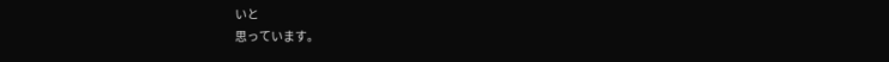いと
思っています。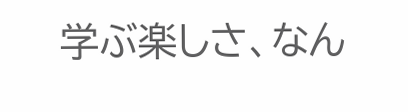学ぶ楽しさ、なん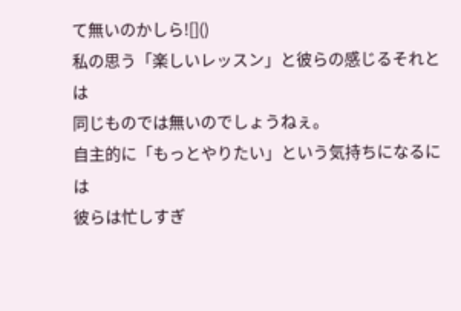て無いのかしら![]()
私の思う「楽しいレッスン」と彼らの感じるそれとは
同じものでは無いのでしょうねぇ。
自主的に「もっとやりたい」という気持ちになるには
彼らは忙しすぎ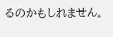るのかもしれません。